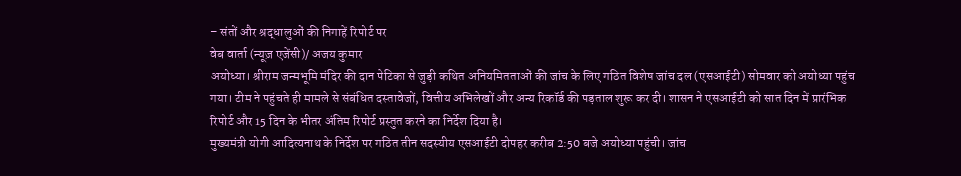– संतों और श्रद्धालुओं की निगाहें रिपोर्ट पर
वेब वार्ता (न्यूज़ एजेंसी)/ अजय कुमार
अयोध्या। श्रीराम जन्मभूमि मंदिर की दान पेटिका से जुड़ी कथित अनियमितताओं की जांच के लिए गठित विशेष जांच दल (एसआईटी) सोमवार को अयोध्या पहुंच गया। टीम ने पहुंचते ही मामले से संबंधित दस्तावेजों, वित्तीय अभिलेखों और अन्य रिकॉर्ड की पड़ताल शुरू कर दी। शासन ने एसआईटी को सात दिन में प्रारंभिक रिपोर्ट और 15 दिन के भीतर अंतिम रिपोर्ट प्रस्तुत करने का निर्देश दिया है।
मुख्यमंत्री योगी आदित्यनाथ के निर्देश पर गठित तीन सदस्यीय एसआईटी दोपहर करीब 2:50 बजे अयोध्या पहुंची। जांच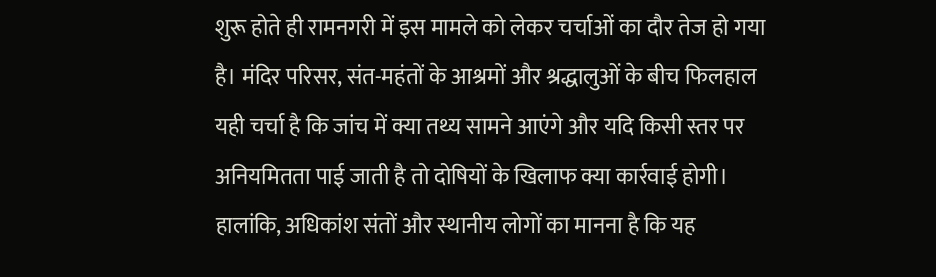शुरू होते ही रामनगरी में इस मामले को लेकर चर्चाओं का दौर तेज हो गया है। मंदिर परिसर, संत-महंतों के आश्रमों और श्रद्धालुओं के बीच फिलहाल यही चर्चा है कि जांच में क्या तथ्य सामने आएंगे और यदि किसी स्तर पर अनियमितता पाई जाती है तो दोषियों के खिलाफ क्या कार्रवाई होगी।
हालांकि, अधिकांश संतों और स्थानीय लोगों का मानना है कि यह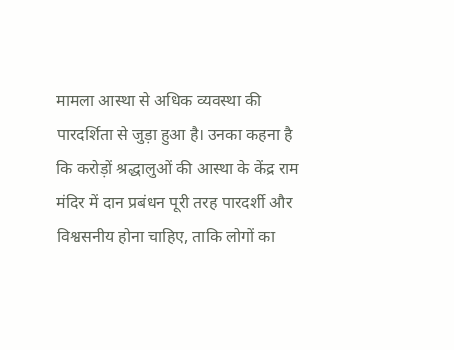मामला आस्था से अधिक व्यवस्था की पारदर्शिता से जुड़ा हुआ है। उनका कहना है कि करोड़ों श्रद्धालुओं की आस्था के केंद्र राम मंदिर में दान प्रबंधन पूरी तरह पारदर्शी और विश्वसनीय होना चाहिए, ताकि लोगों का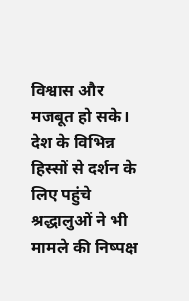विश्वास और मजबूत हो सके। देश के विभिन्न हिस्सों से दर्शन के लिए पहुंचे श्रद्धालुओं ने भी मामले की निष्पक्ष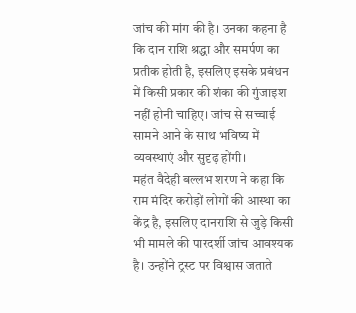जांच की मांग की है। उनका कहना है कि दान राशि श्रद्धा और समर्पण का प्रतीक होती है, इसलिए इसके प्रबंधन में किसी प्रकार की शंका की गुंजाइश नहीं होनी चाहिए। जांच से सच्चाई सामने आने के साथ भविष्य में व्यवस्थाएं और सुदृढ़ होंगी।
महंत वैदेही बल्लभ शरण ने कहा कि राम मंदिर करोड़ों लोगों की आस्था का केंद्र है, इसलिए दानराशि से जुड़े किसी भी मामले की पारदर्शी जांच आवश्यक है। उन्होंने ट्रस्ट पर विश्वास जताते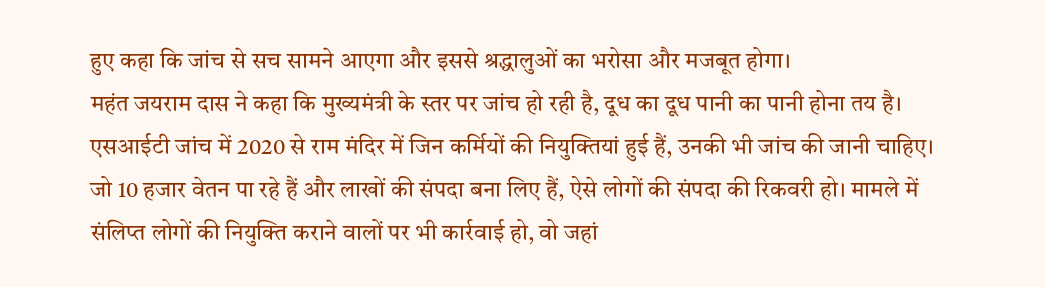हुए कहा कि जांच से सच सामने आएगा और इससे श्रद्धालुओं का भरोसा और मजबूत होगा।
महंत जयराम दास ने कहा कि मुख्यमंत्री के स्तर पर जांच हो रही है, दूध का दूध पानी का पानी होना तय है। एसआईटी जांच में 2020 से राम मंदिर में जिन कर्मियों की नियुक्तियां हुई हैं, उनकी भी जांच की जानी चाहिए। जो 10 हजार वेतन पा रहे हैं और लाखों की संपदा बना लिए हैं, ऐसे लोगों की संपदा की रिकवरी हो। मामले में संलिप्त लोगों की नियुक्ति कराने वालों पर भी कार्रवाई हो, वो जहां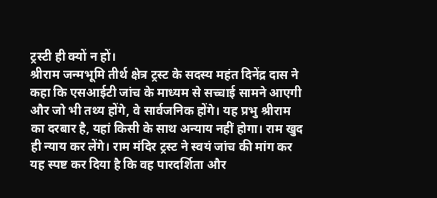ट्रस्टी ही क्यों न हों।
श्रीराम जन्मभूमि तीर्थ क्षेत्र ट्रस्ट के सदस्य महंत दिनेंद्र दास ने कहा कि एसआईटी जांच के माध्यम से सच्चाई सामने आएगी और जो भी तथ्य होंगे, वे सार्वजनिक होंगे। यह प्रभु श्रीराम का दरबार है, यहां किसी के साथ अन्याय नहीं होगा। राम खुद ही न्याय कर लेंगे। राम मंदिर ट्रस्ट ने स्वयं जांच की मांग कर यह स्पष्ट कर दिया है कि वह पारदर्शिता और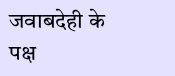जवाबदेही के पक्ष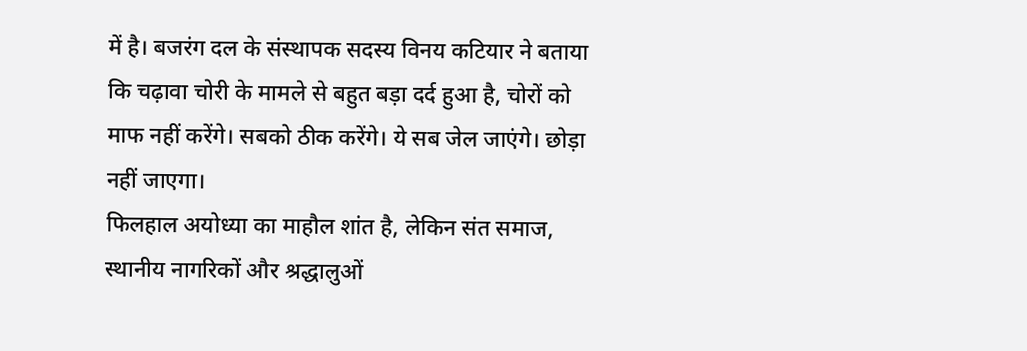में है। बजरंग दल के संस्थापक सदस्य विनय कटियार ने बताया कि चढ़ावा चोरी के मामले से बहुत बड़ा दर्द हुआ है, चोरों को माफ नहीं करेंगे। सबको ठीक करेंगे। ये सब जेल जाएंगे। छोड़ा नहीं जाएगा।
फिलहाल अयोध्या का माहौल शांत है, लेकिन संत समाज, स्थानीय नागरिकों और श्रद्धालुओं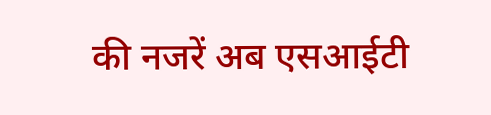की नजरें अब एसआईटी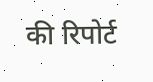की रिपोर्ट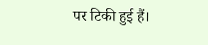पर टिकी हुई हैं।